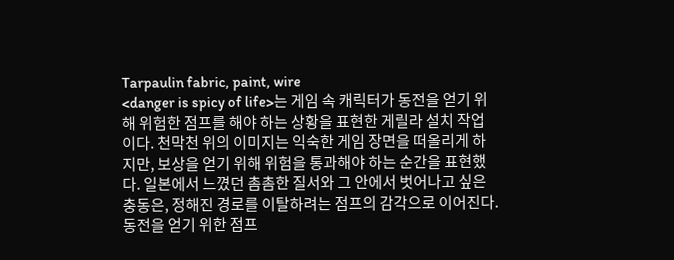Tarpaulin fabric, paint, wire
<danger is spicy of life>는 게임 속 캐릭터가 동전을 얻기 위해 위험한 점프를 해야 하는 상황을 표현한 게릴라 설치 작업이다. 천막천 위의 이미지는 익숙한 게임 장면을 떠올리게 하지만, 보상을 얻기 위해 위험을 통과해야 하는 순간을 표현했다. 일본에서 느꼈던 촘촘한 질서와 그 안에서 벗어나고 싶은 충동은, 정해진 경로를 이탈하려는 점프의 감각으로 이어진다. 동전을 얻기 위한 점프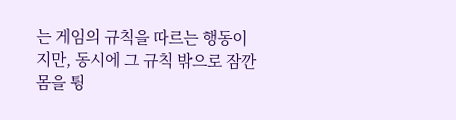는 게임의 규칙을 따르는 행동이지만, 동시에 그 규칙 밖으로 잠깐 몸을 튕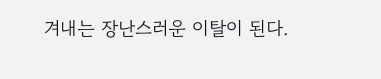겨내는 장난스러운 이탈이 된다.